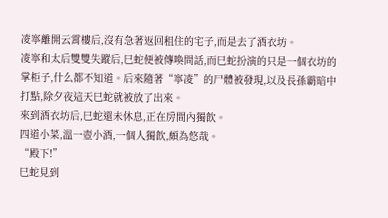凌寧離開云霄樓后,沒有急著返回租住的宅子,而是去了酒衣坊。
凌寧和太后雙雙失蹤后,巳蛇便被傳喚問話,而巳蛇扮演的只是一個衣坊的掌柜子,什么都不知道。后來隨著“寧凌”的尸體被發現,以及長孫霸暗中打點,除夕夜這天巳蛇就被放了出來。
來到酒衣坊后,巳蛇還未休息,正在房間內獨飲。
四道小菜,溫一壺小酒,一個人獨飲,頗為悠哉。
“殿下!”
巳蛇見到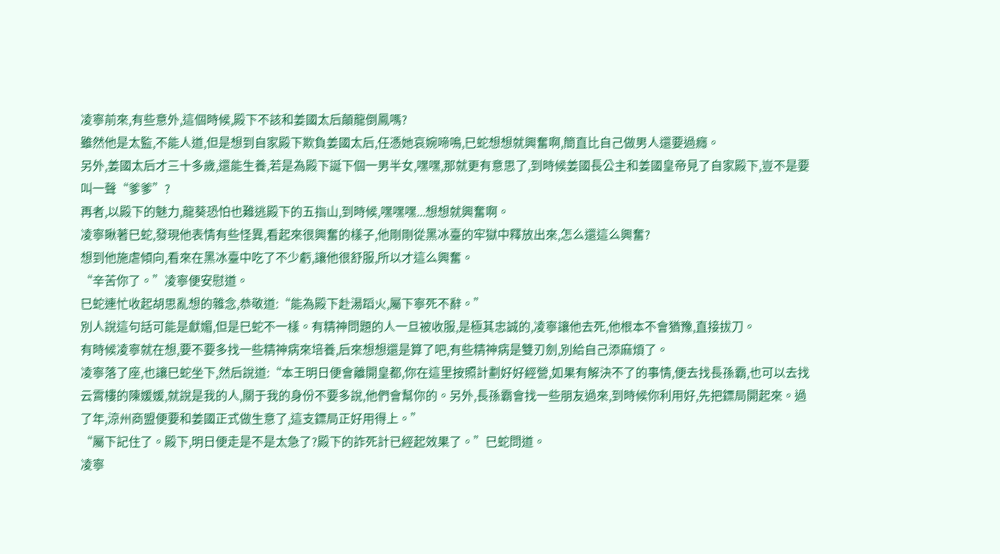凌寧前來,有些意外,這個時候,殿下不該和姜國太后顛龍倒鳳嗎?
雖然他是太監,不能人道,但是想到自家殿下欺負姜國太后,任憑她哀婉啼鳴,巳蛇想想就興奮啊,簡直比自己做男人還要過癮。
另外,姜國太后才三十多歲,還能生養,若是為殿下誕下個一男半女,嘿嘿,那就更有意思了,到時候姜國長公主和姜國皇帝見了自家殿下,豈不是要叫一聲“爹爹”?
再者,以殿下的魅力,龍葵恐怕也難逃殿下的五指山,到時候,嘿嘿嘿...想想就興奮啊。
凌寧瞅著巳蛇,發現他表情有些怪異,看起來很興奮的樣子,他剛剛從黑冰臺的牢獄中釋放出來,怎么還這么興奮?
想到他施虐傾向,看來在黑冰臺中吃了不少虧,讓他很舒服,所以才這么興奮。
“辛苦你了。”凌寧便安慰道。
巳蛇連忙收起胡思亂想的雜念,恭敬道:“能為殿下赴湯蹈火,屬下寧死不辭。”
別人說這句話可能是獻媚,但是巳蛇不一樣。有精神問題的人一旦被收服,是極其忠誠的,凌寧讓他去死,他根本不會猶豫,直接拔刀。
有時候凌寧就在想,要不要多找一些精神病來培養,后來想想還是算了吧,有些精神病是雙刃劍,別給自己添麻煩了。
凌寧落了座,也讓巳蛇坐下,然后說道:“本王明日便會離開皇都,你在這里按照計劃好好經營,如果有解決不了的事情,便去找長孫霸,也可以去找云霄樓的陳媛媛,就說是我的人,關于我的身份不要多說,他們會幫你的。另外,長孫霸會找一些朋友過來,到時候你利用好,先把鏢局開起來。過了年,涼州商盟便要和姜國正式做生意了,這支鏢局正好用得上。”
“屬下記住了。殿下,明日便走是不是太急了?殿下的詐死計已經起效果了。”巳蛇問道。
凌寧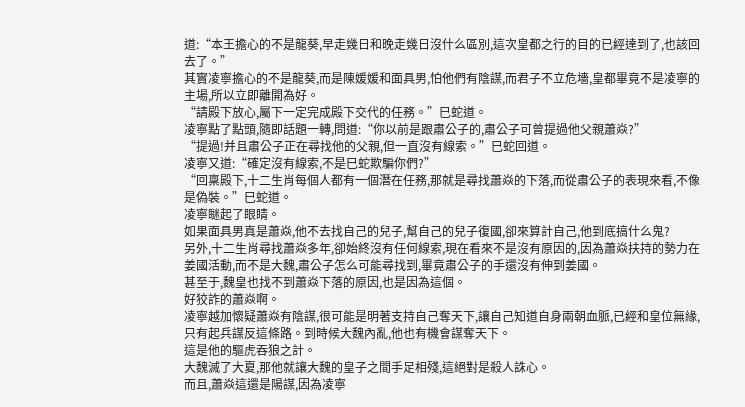道:“本王擔心的不是龍葵,早走幾日和晚走幾日沒什么區別,這次皇都之行的目的已經達到了,也該回去了。”
其實凌寧擔心的不是龍葵,而是陳媛媛和面具男,怕他們有陰謀,而君子不立危墻,皇都畢竟不是凌寧的主場,所以立即離開為好。
“請殿下放心,屬下一定完成殿下交代的任務。”巳蛇道。
凌寧點了點頭,隨即話題一轉,問道:“你以前是跟肅公子的,肅公子可曾提過他父親蕭焱?”
“提過!并且肅公子正在尋找他的父親,但一直沒有線索。”巳蛇回道。
凌寧又道:“確定沒有線索,不是巳蛇欺騙你們?”
“回稟殿下,十二生肖每個人都有一個潛在任務,那就是尋找蕭焱的下落,而從肅公子的表現來看,不像是偽裝。”巳蛇道。
凌寧瞇起了眼睛。
如果面具男真是蕭焱,他不去找自己的兒子,幫自己的兒子復國,卻來算計自己,他到底搞什么鬼?
另外,十二生肖尋找蕭焱多年,卻始終沒有任何線索,現在看來不是沒有原因的,因為蕭焱扶持的勢力在姜國活動,而不是大魏,肅公子怎么可能尋找到,畢竟肅公子的手還沒有伸到姜國。
甚至于,魏皇也找不到蕭焱下落的原因,也是因為這個。
好狡詐的蕭焱啊。
凌寧越加懷疑蕭焱有陰謀,很可能是明著支持自己奪天下,讓自己知道自身兩朝血脈,已經和皇位無緣,只有起兵謀反這條路。到時候大魏內亂,他也有機會謀奪天下。
這是他的驅虎吞狼之計。
大魏滅了大夏,那他就讓大魏的皇子之間手足相殘,這絕對是殺人誅心。
而且,蕭焱這還是陽謀,因為凌寧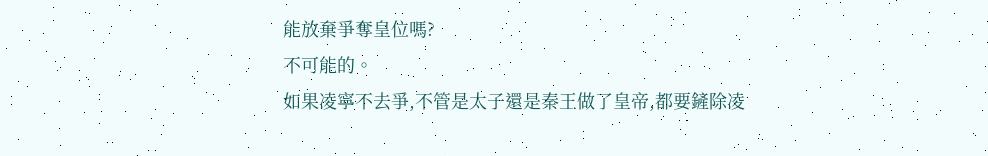能放棄爭奪皇位嗎?
不可能的。
如果凌寧不去爭,不管是太子還是秦王做了皇帝,都要鏟除凌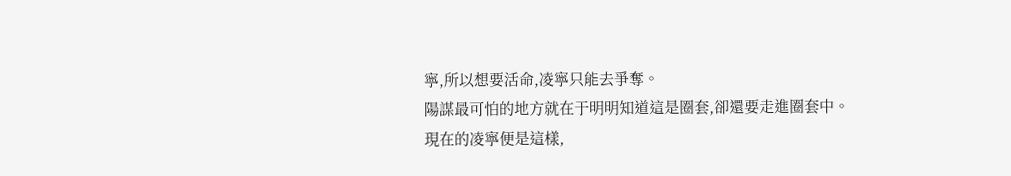寧,所以想要活命,凌寧只能去爭奪。
陽謀最可怕的地方就在于明明知道這是圈套,卻還要走進圈套中。
現在的凌寧便是這樣,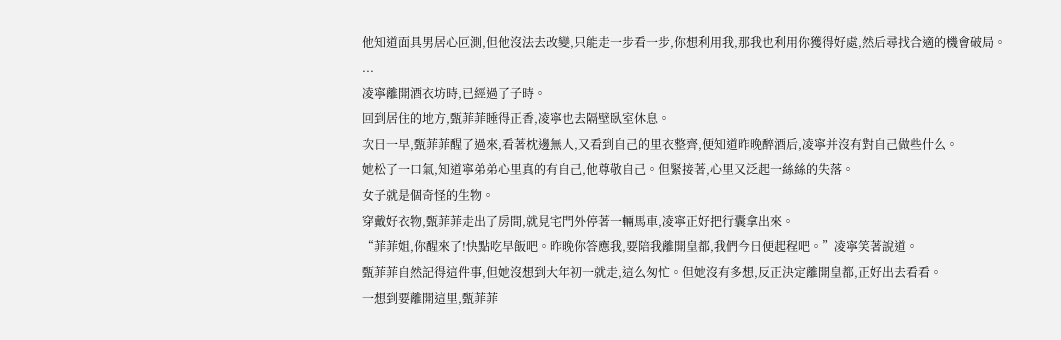他知道面具男居心叵測,但他沒法去改變,只能走一步看一步,你想利用我,那我也利用你獲得好處,然后尋找合適的機會破局。
...
凌寧離開酒衣坊時,已經過了子時。
回到居住的地方,甄菲菲睡得正香,凌寧也去隔壁臥室休息。
次日一早,甄菲菲醒了過來,看著枕邊無人,又看到自己的里衣整齊,便知道昨晚醉酒后,凌寧并沒有對自己做些什么。
她松了一口氣,知道寧弟弟心里真的有自己,他尊敬自己。但緊接著,心里又泛起一絲絲的失落。
女子就是個奇怪的生物。
穿戴好衣物,甄菲菲走出了房間,就見宅門外停著一輛馬車,凌寧正好把行囊拿出來。
“菲菲姐,你醒來了!快點吃早飯吧。昨晚你答應我,要陪我離開皇都,我們今日便起程吧。”凌寧笑著說道。
甄菲菲自然記得這件事,但她沒想到大年初一就走,這么匆忙。但她沒有多想,反正決定離開皇都,正好出去看看。
一想到要離開這里,甄菲菲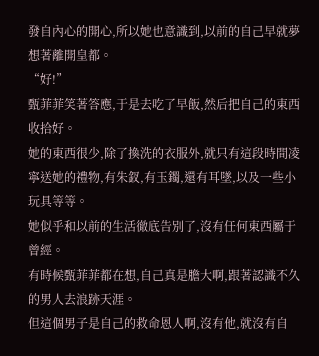發自內心的開心,所以她也意識到,以前的自己早就夢想著離開皇都。
“好!”
甄菲菲笑著答應,于是去吃了早飯,然后把自己的東西收拾好。
她的東西很少,除了換洗的衣服外,就只有這段時間凌寧送她的禮物,有朱釵,有玉鐲,還有耳墜,以及一些小玩具等等。
她似乎和以前的生活徹底告別了,沒有任何東西屬于曾經。
有時候甄菲菲都在想,自己真是膽大啊,跟著認識不久的男人去浪跡天涯。
但這個男子是自己的救命恩人啊,沒有他,就沒有自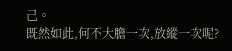己。
既然如此,何不大膽一次,放縱一次呢?